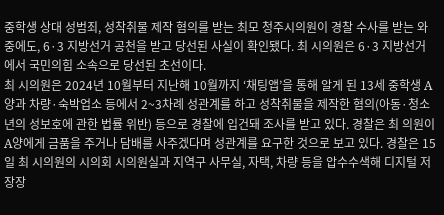중학생 상대 성범죄, 성착취물 제작 혐의를 받는 최모 청주시의원이 경찰 수사를 받는 와중에도, 6·3 지방선거 공천을 받고 당선된 사실이 확인됐다. 최 시의원은 6·3 지방선거에서 국민의힘 소속으로 당선된 초선이다.
최 시의원은 2024년 10월부터 지난해 10월까지 ‘채팅앱’을 통해 알게 된 13세 중학생 A양과 차량·숙박업소 등에서 2~3차례 성관계를 하고 성착취물을 제작한 혐의(아동·청소년의 성보호에 관한 법률 위반) 등으로 경찰에 입건돼 조사를 받고 있다. 경찰은 최 의원이 A양에게 금품을 주거나 담배를 사주겠다며 성관계를 요구한 것으로 보고 있다. 경찰은 15일 최 시의원의 시의회 시의원실과 지역구 사무실, 자택, 차량 등을 압수수색해 디지털 저장장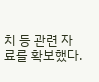치 등 관련 자료를 확보했다.